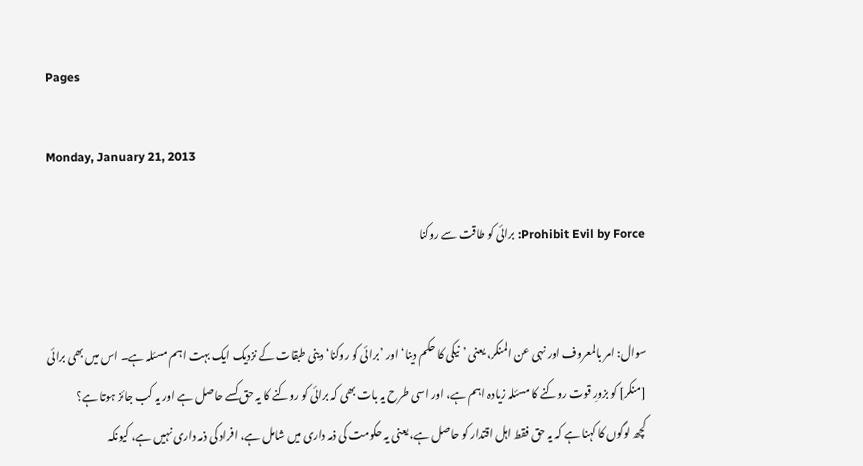Pages

Monday, January 21, 2013

Prohibit Evil by Force: برائی کو طاقت سے روکنا


سوال: امر بالمعروف اور نہی عن المنکر، یعنی ’نیکی کا حکم دینا‘ اور ’برائی کو روکنا‘ دینی طبقات کے نزدیک ایک بہت اہم مسئلہ ہے۔ اس میں بھی برائی [منکر] کو بزورِ قوت روکنے کا مسئلہ زیادہ اہم ہے، اور اسی طرح یہ بات بھی کہ برائی کو روکنے کا یہ حق کسے حاصل ہے اور یہ کب جائز ہوتا ہے؟
کچھ لوگوں کا کہنا ہے کہ یہ حق فقط اہل اقتدار کو حاصل ہے، یعنی یہ حکومت کی ذمہ داری میں شامل ہے، افراد کی ذمہ داری نہیں ہے، کیونکہ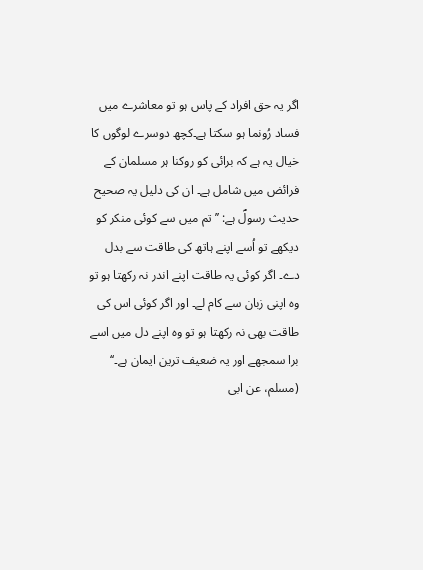اگر یہ حق افراد کے پاس ہو تو معاشرے میں فساد رُونما ہو سکتا ہے۔کچھ دوسرے لوگوں کا خیال یہ ہے کہ برائی کو روکنا ہر مسلمان کے فرائض میں شامل ہے۔ ان کی دلیل یہ صحیح حدیث رسولؐ ہے: ’’تم میں سے کوئی منکر کو دیکھے تو اُسے اپنے ہاتھ کی طاقت سے بدل دے۔ اگر کوئی یہ طاقت اپنے اندر نہ رکھتا ہو تو وہ اپنی زبان سے کام لے۔ اور اگر کوئی اس کی طاقت بھی نہ رکھتا ہو تو وہ اپنے دل میں اسے برا سمجھے اور یہ ضعیف ترین ایمان ہے۔‘‘ (مسلم، عن ابی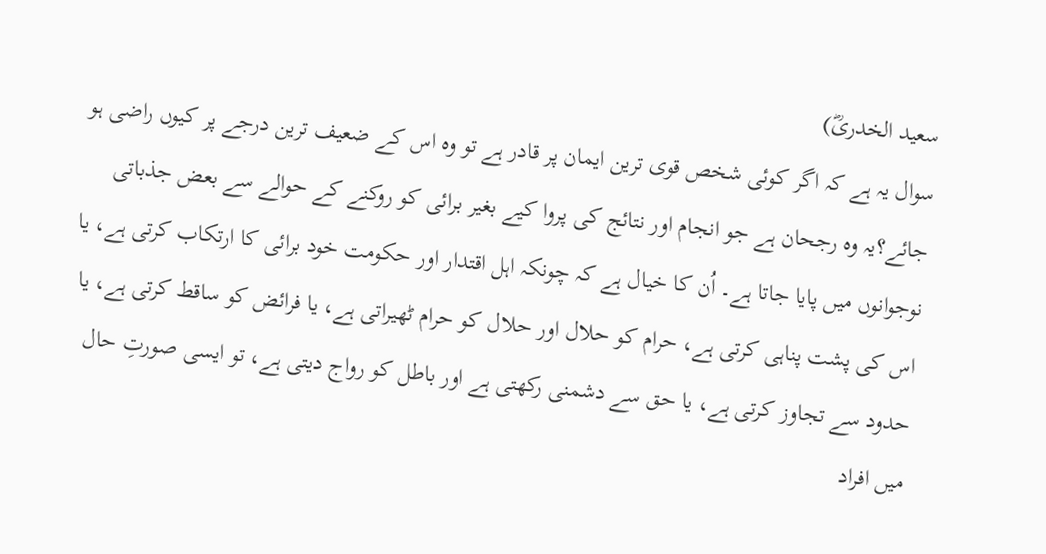سعید الخدریؓ)
سوال یہ ہے کہ اگر کوئی شخص قوی ترین ایمان پر قادر ہے تو وہ اس کے ضعیف ترین درجے پر کیوں راضی ہو جائے؟یہ وہ رجحان ہے جو انجام اور نتائج کی پروا کیے بغیر برائی کو روکنے کے حوالے سے بعض جذباتی نوجوانوں میں پایا جاتا ہے۔ اُن کا خیال ہے کہ چونکہ اہل اقتدار اور حکومت خود برائی کا ارتکاب کرتی ہے، یا اس کی پشت پناہی کرتی ہے، حرام کو حلال اور حلال کو حرام ٹھیراتی ہے، یا فرائض کو ساقط کرتی ہے، یا حدود سے تجاوز کرتی ہے، یا حق سے دشمنی رکھتی ہے اور باطل کو رواج دیتی ہے، تو ایسی صورتِ حال میں افراد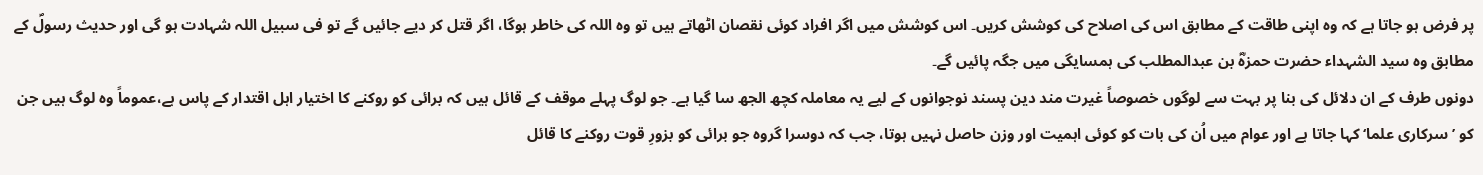پر فرض ہو جاتا ہے کہ وہ اپنی طاقت کے مطابق اس کی اصلاح کی کوشش کریں۔ اس کوشش میں اگر افراد کوئی نقصان اٹھاتے ہیں تو وہ اللہ کی خاطر ہوگا، اگر قتل کر دیے جائیں گے تو فی سبیل اللہ شہادت ہو گی اور حدیث رسولؐ کے مطابق وہ سید الشہداء حضرت حمزہؓ بن عبدالمطلب کی ہمسایگی میں جگہ پائیں گے۔
دونوں طرف کے ان دلائل کی بنا پر بہت سے لوگوں خصوصاً غیرت مند دین پسند نوجوانوں کے لیے یہ معاملہ کچھ الجھ سا گیا ہے۔ جو لوگ پہلے موقف کے قائل ہیں کہ برائی کو روکنے کا اختیار اہل اقتدار کے پاس ہے،عموماً وہ لوگ ہیں جن کو ’سرکاری علما‘ کہا جاتا ہے اور عوام میں اُن کی بات کو کوئی اہمیت اور وزن حاصل نہیں ہوتا، جب کہ دوسرا گروہ جو برائی کو بزورِ قوت روکنے کا قائل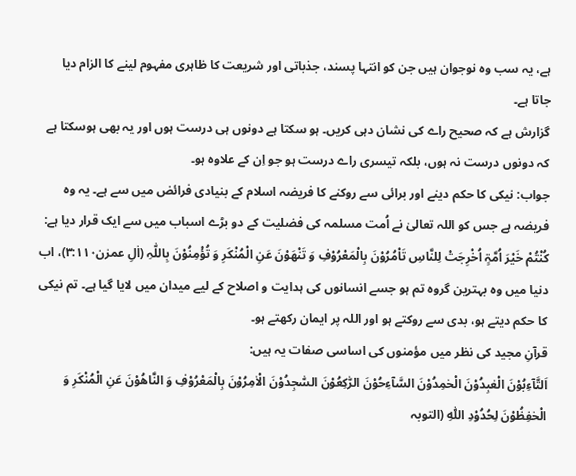ہے، یہ سب وہ نوجوان ہیں جن کو انتہا پسند، جذباتی اور شریعت کا ظاہری مفہوم لینے کا الزام دیا جاتا ہے۔
گزارش ہے کہ صحیح راے کی نشان دہی کریں۔ ہو سکتا ہے دونوں ہی درست ہوں اور یہ بھی ہوسکتا ہے کہ دونوں درست نہ ہوں، بلکہ تیسری راے درست ہو جو اِن کے علاوہ ہو۔
جواب: نیکی کا حکم دینے اور برائی سے روکنے کا فریضہ اسلام کے بنیادی فرائض میں سے ہے۔ یہ وہ فریضہ ہے جس کو اللہ تعالیٰ نے اُمت مسلمہ کی فضلیت کے دو بڑے اسباب میں سے ایک قرار دیا ہے:
کُنْتُمْ خَیْرَ اُمَّۃٍ اُخْرِجَتْ لِلنَّاسِ تَاْمُرُوْنَ بِالْمَعْرُوْفِ وَ تَنْھَوْنَ عَنِ الْمُنْکَرِ وَ تُؤْمِنُوْنَ بِاللّٰہِ (اٰلِ عمرٰن۳:۱۱۰)، اب دنیا میں وہ بہترین گروہ تم ہو جسے انسانوں کی ہدایت و اصلاح کے لیے میدان میں لایا گیا ہے۔ تم نیکی کا حکم دیتے ہو، بدی سے روکتے ہو اور اللہ پر ایمان رکھتے ہو۔
قرآنِ مجید کی نظر میں مؤمنوں کی اساسی صفات یہ ہیں:
اَلتَّآءِبُوْنَ الْعٰبِدُوْنَ الْحٰمِدُوْنَ السَّآءِحُوْنَ الرّٰکِعُوْنَ السّٰجِدُوْنَ الْاٰمِرُوْنَ بِالْمَعْرُوْفِ وَ النَّاھُوْنَ عَنِ الْمُنْکَرِ وَ الْحٰفِظُوْنَ لِحُدُوْدِ اللّٰہِ (التوبہ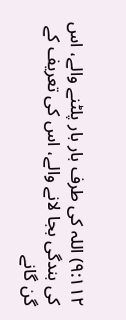۹:۱۱۲) اللہ کی طرف بار بار پلٹنے والے، اس کی بندگی بجا لانے والے، اس کی تعریف کے گن گانے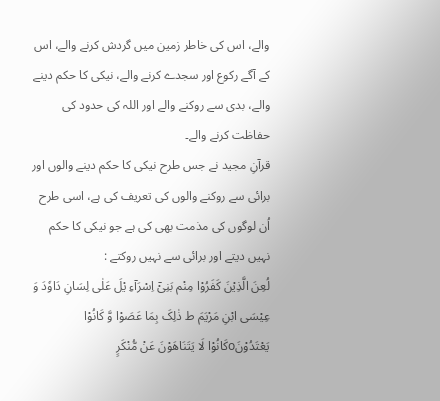والے، اس کی خاطر زمین میں گردش کرنے والے، اس کے آگے رکوع اور سجدے کرنے والے، نیکی کا حکم دینے والے، بدی سے روکنے والے اور اللہ کی حدود کی حفاظت کرنے والے۔
قرآنِ مجید نے جس طرح نیکی کا حکم دینے والوں اور برائی سے روکنے والوں کی تعریف کی ہے، اسی طرح اُن لوگوں کی مذمت بھی کی ہے جو نیکی کا حکم نہیں دیتے اور برائی سے نہیں روکتے :
لُعِنَ الَّذِیْنَ کَفَرُوْا مِنْم بَنِیْٓ اِسْرَآءِ یْلَ عَلٰی لِسَانِ دَاوٗدَ وَ عِیْسَی ابْنِ مَرْیَمَ ط ذٰلِکَ بِمَا عَصَوْا وَّ کَانُوْا یَعْتَدُوْنَoکَانُوْا لَا یَتَنَاھَوْنَ عَنْ مُّنْکَرٍ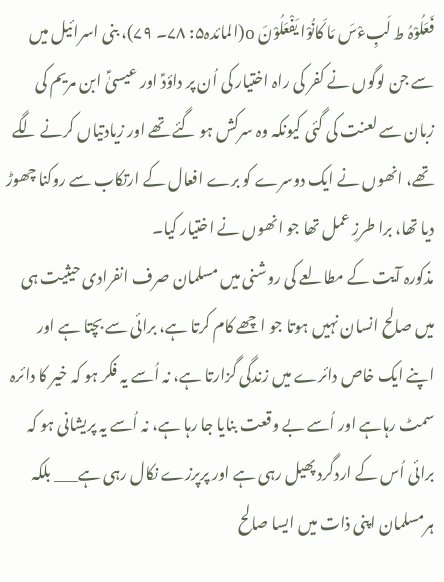فَعَلُوْہُ ط لَبِءْسَ مَا کَانُوْا یَفْعَلُوْنَ o(المائدہ۵: ۷۸۔ ۷۹)، بنی اسرائیل میں سے جن لوگوں نے کفر کی راہ اختیار کی اُن پر داؤدؑ اور عیسیٰؑ ابن مریم کی زبان سے لعنت کی گئی کیونکہ وہ سرکش ہو گئے تھے اور زیادتیاں کرنے لگے تھے، انھوں نے ایک دوسرے کو برے افعال کے ارتکاب سے روکنا چھوڑ دیا تھا، برا طرزِ عمل تھا جو انھوں نے اختیار کیا۔
مذکورہ آیت کے مطالعے کی روشنی میں مسلمان صرف انفرادی حیثیت ہی میں صالح انسان نہیں ہوتا جو اچھے کام کرتا ہے، برائی سے بچتا ہے اور اپنے ایک خاص دائرے میں زندگی گزارتا ہے، نہ اُسے یہ فکر ہو کہ خیر کا دائرہ سمٹ رہاہے اور اُسے بے وقعت بنایا جا رہا ہے، نہ اُسے یہ پریشانی ہو کہ برائی اُس کے اردگرد پھیل رہی ہے اور پرپرزے نکال رہی ہے___ بلکہ ہرمسلمان اپنی ذات میں ایسا صالح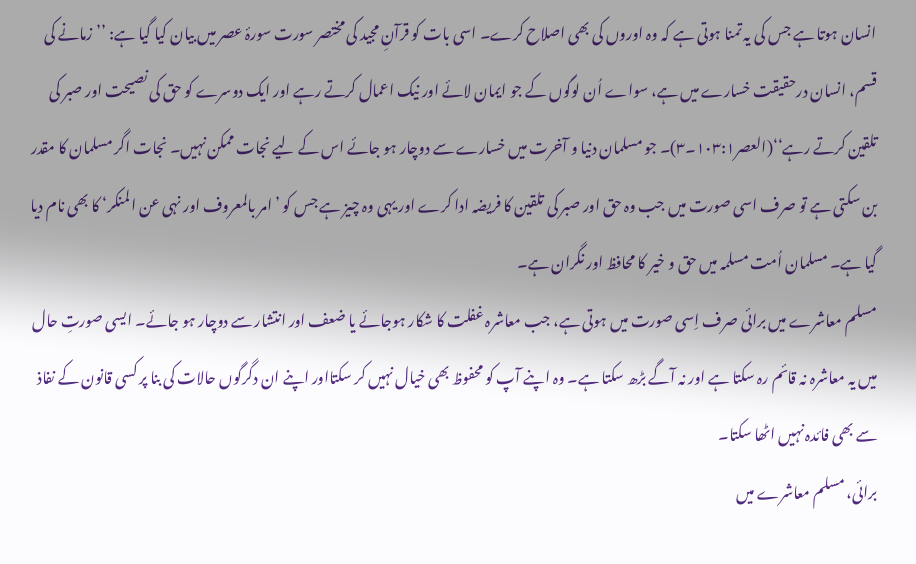انسان ہوتا ہے جس کی یہ تمنا ہوتی ہے کہ وہ اوروں کی بھی اصلاح کرے۔ اسی بات کو قرآنِ مجید کی مختصر سورت سورۂ عصر میں بیان کیا گیا ہے: ’’زمانے کی قسم، انسان درحقیقت خسارے میں ہے، سواے اُن لوگوں کے جو ایمان لائے اور نیک اعمال کرتے رہے اور ایک دوسرے کو حق کی نصیحت اور صبر کی تلقین کرتے رہے‘‘(العصر۱۰۳:۱۔۳)۔ جو مسلمان دنیا و آخرت میں خسارے سے دوچار ہو جائے اس کے لیے نجات ممکن نہیں۔ نجات اگر مسلمان کا مقدر بن سکتی ہے تو صرف اسی صورت میں جب وہ حق اور صبر کی تلقین کا فریضہ ادا کرے اور یہی وہ چیز ہے جس کو ’امر بالمعروف اور نہی عن المنکر‘ کا بھی نام دیا گیا ہے۔ مسلمان اُمت مسلمہ میں حق و خیر کا محافظ اور نگران ہے۔
مسلم معاشرے میں برائی صرف اِسی صورت میں ہوتی ہے، جب معاشرہ غفلت کا شکار ہوجائے یا ضعف اور انتشار سے دوچار ہو جائے۔ ایسی صورتِ حال میں یہ معاشرہ نہ قائم رہ سکتا ہے اور نہ آگے بڑھ سکتا ہے۔ وہ اپنے آپ کو محفوظ بھی خیال نہیں کر سکتااور اپنے ان دگرگوں حالات کی بنا پر کسی قانون کے نفاذ سے بھی فائدہ نہیں اٹھا سکتا۔
برائی، مسلم معاشرے میں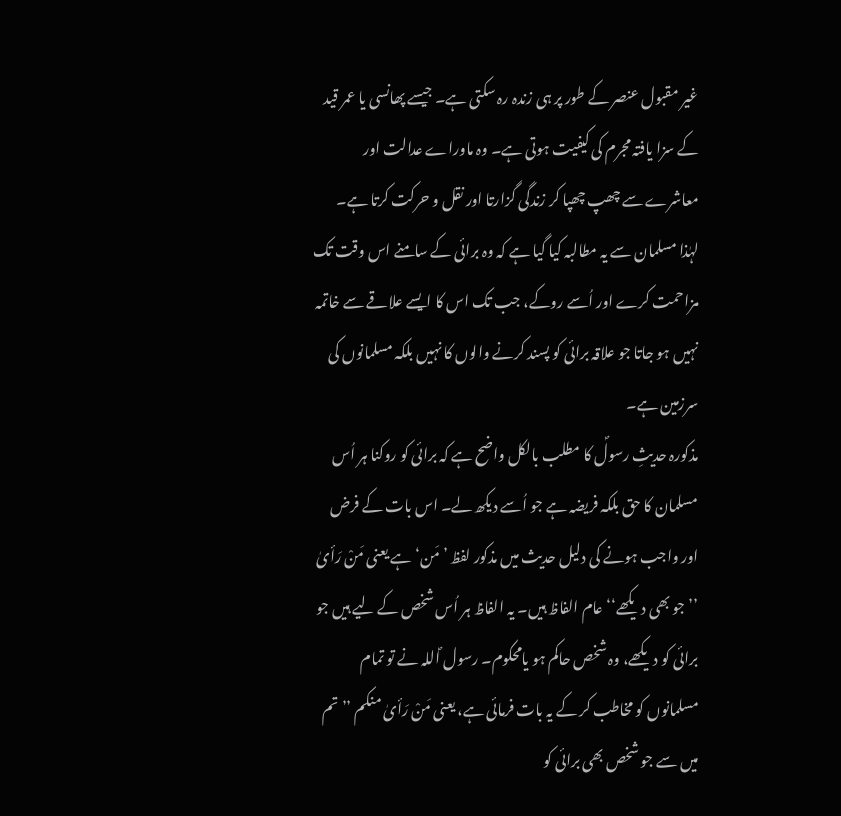غیر مقبول عنصر کے طور پر ہی زندہ رہ سکتی ہے۔ جیسے پھانسی یا عمر قید کے سزا یافتہ مجرم کی کیفیت ہوتی ہے۔ وہ ماوراے عدالت اور معاشرے سے چھپ چھپا کر زندگی گزارتا اور نقل و حرکت کرتا ہے۔ لہٰذا مسلمان سے یہ مطالبہ کیا گیا ہے کہ وہ برائی کے سامنے اس وقت تک مزاحمت کرے اور اُسے روکے، جب تک اس کا ایسے علاقے سے خاتمہ نہیں ہو جاتا جو علاقہ برائی کو پسند کرنے والوں کا نہیں بلکہ مسلمانوں کی سرزمین ہے۔
مذکورہ حدیثِ رسولؐ کا مطلب بالکل واضح ہے کہ برائی کو روکنا ہر اُس مسلمان کا حق بلکہ فریضہ ہے جو اُسے دیکھ لے۔ اس بات کے فرض اور واجب ہونے کی دلیل حدیث میں مذکور لفظ ’مَن‘ ہے یعنی مَنْ رَأیٰ ’’جو بھی دیکھے‘‘ عام الفاظ ہیں۔ یہ الفاظ ہر اُس شخص کے لیے ہیں جو برائی کو دیکھے، وہ شخص حاکم ہو یامحکوم۔ رسول ؐاللہ نے تو تمام مسلمانوں کو مخاطب کر کے یہ بات فرمائی ہے، یعنی مَنْ رَأیٰ منکم ’’تم میں سے جو شخص بھی برائی کو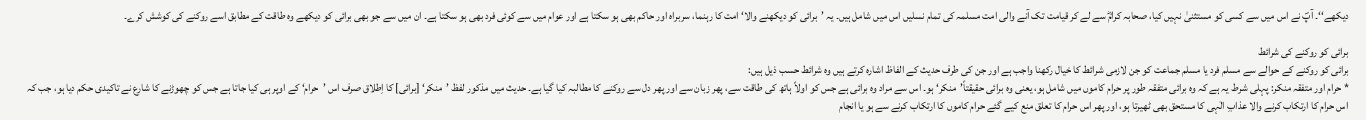دیکھے‘‘۔ آپؐ نے اس میں سے کسی کو مستثنیٰ نہیں کیا، صحابہ کرامؓ سے لے کر قیامت تک آنے والی امت مسلمہ کی تمام نسلیں اس میں شامل ہیں۔ یہ ’برائی کو دیکھنے والا‘ امت کا رہنما، سربراہ اور حاکم بھی ہو سکتا ہے اور عوام میں سے کوئی فرد بھی ہو سکتا ہے۔ ان میں سے جو بھی برائی کو دیکھے وہ طاقت کے مطابق اسے روکنے کی کوشش کرے۔

برائی کو روکنے کی شرائط
برائی کو روکنے کے حوالے سے مسلم فرد یا مسلم جماعت کو جن لازمی شرائط کا خیال رکھنا واجب ہے اور جن کی طرف حدیث کے الفاظ اشارہ کرتے ہیں وہ شرائط حسب ذیل ہیں:
* حرام اور متفقہ منکر: پہلی شرط یہ ہے کہ وہ برائی متفقہ طور پر حرام کاموں میں شامل ہو، یعنی وہ برائی حقیقتاً’منکر‘ ہو۔ اس سے مراد وہ برائی ہے جس کو اولاً ہاتھ کی طاقت سے، پھر زبان سے اور پھر دل سے روکنے کا مطالبہ کیا گیا ہے۔ حدیث میں مذکور لفظ ’منکر‘ [برائی] کا اِطلاق صرف اس ’حرام‘ کے اوپر ہی کیا جاتا ہے جس کو چھوڑنے کا شارع نے تاکیدی حکم دیا ہو، جب کہ اس حرام کا ارتکاب کرنے والا عذابِ الٰہی کا مستحق بھی ٹھیرتا ہو، اور پھر اس حرام کا تعلق منع کیے گئے حرام کاموں کا ارتکاب کرنے سے ہو یا انجام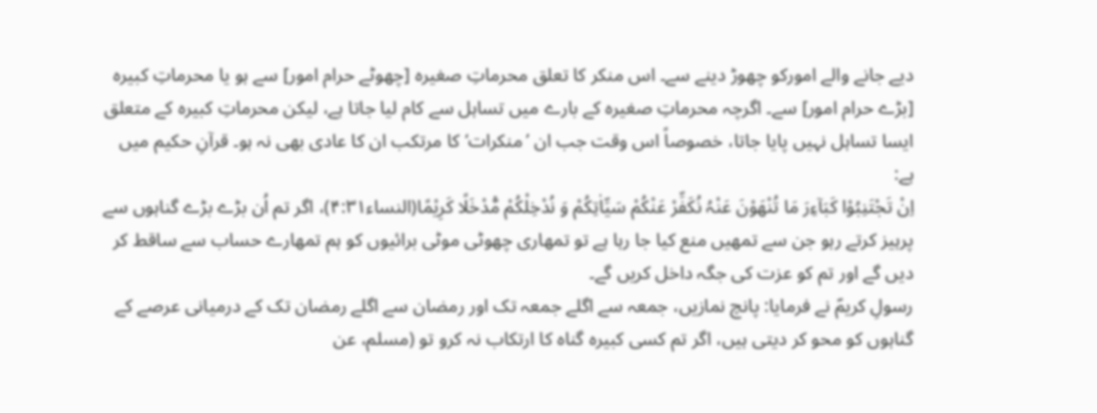دیے جانے والے امورکو چھوڑ دینے سے۔ اس منکر کا تعلق محرماتِ صغیرہ [چھوٹے حرام امور] سے ہو یا محرماتِ کبیرہ [بڑے حرام امور] سے۔ اگرچہ محرماتِ صغیرہ کے بارے میں تساہل سے کام لیا جاتا ہے، لیکن محرماتِ کبیرہ کے متعلق ایسا تساہل نہیں پایا جاتا، خصوصاً اس وقت جب ان ’منکرات‘ کا مرتکب ان کا عادی بھی نہ ہو۔ قرآنِ حکیم میں ہے:
اِنْ تَجْتَنِبُوْا کَبَآءِرَ مَا تُنْھَوْنَ عَنْہُ نُکَفِّرْ عَنْکُمْ سَیِّاٰتِکُمْ وَ نُدْخِلْکُمْ مُّدْخَلًا کَرِیْمًا(النساء۴:۳۱)، اگر تم اُن بڑے بڑے گناہوں سے پرہیز کرتے رہو جن سے تمھیں منع کیا جا رہا ہے تو تمھاری چھوٹی موٹی برائیوں کو ہم تمھارے حساب سے ساقط کر دیں گے اور تم کو عزت کی جگہ داخل کریں گے۔
رسولِ کریمؐ نے فرمایا: پانچ نمازیں، جمعہ سے اگلے جمعہ تک اور رمضان سے اگلے رمضان تک کے درمیانی عرصے کے گناہوں کو محو کر دیتی ہیں، اگر تم کسی کبیرہ گناہ کا ارتکاب نہ کرو تو (مسلم، عن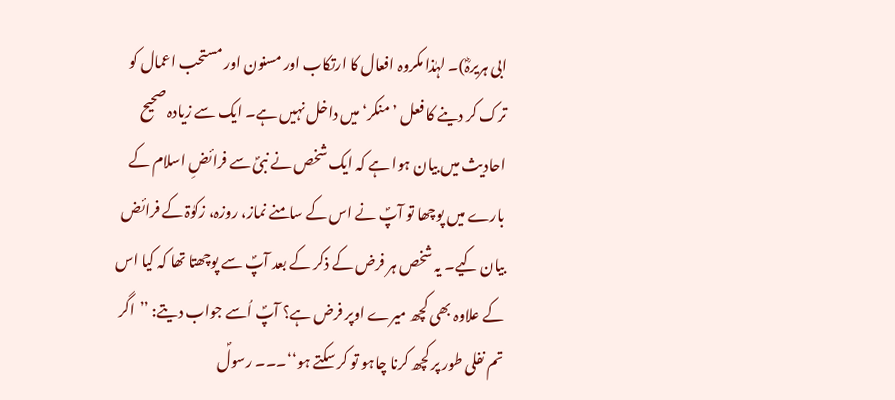ابی ہریرہؓ)۔ لہٰذا مکروہ افعال کا ارتکاب اور مسنون اور مستحب اعمال کو ترک کر دینے کا فعل ’منکر‘ میں داخل نہیں ہے۔ ایک سے زیادہ صحیح احادیث میں بیان ہوا ہے کہ ایک شخص نے نبیؐ سے فرائضِ اسلام کے بارے میں پوچھا تو آپؐ نے اس کے سامنے نماز، روزہ، زکوٰۃ کے فرائض بیان کیے۔ یہ شخص ہر فرض کے ذکر کے بعد آپؐ سے پوچھتا تھا کہ کیا اس کے علاوہ بھی کچھ میرے اوپر فرض ہے؟ آپؐ اُسے جواب دیتے: ’’اگر تم نفلی طور پر کچھ کرنا چاہو تو کر سکتے ہو‘‘۔۔۔ رسولؐ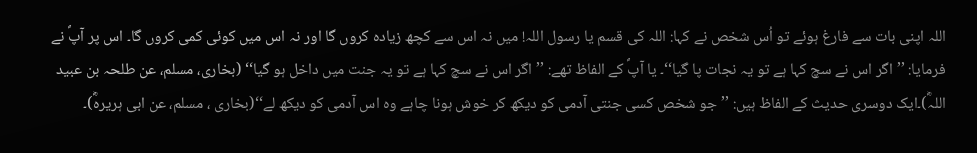اللہ اپنی بات سے فارغ ہوئے تو اُس شخص نے کہا: اللہ کی قسم یا رسول اللہ! میں نہ اس سے کچھ زیادہ کروں گا اور نہ اس میں کوئی کمی کروں گا۔ اس پر آپؐ نے فرمایا: ’’اگر اس نے سچ کہا ہے تو یہ نجات پا گیا‘‘۔ یا آپؐ کے الفاظ تھے: ’’اگر اس نے سچ کہا ہے تو یہ جنت میں داخل ہو گیا‘‘ (بخاری، مسلم، عن طلحہ بن عبید اللہؓ)۔ایک دوسری حدیث کے الفاظ ہیں: ’’جو شخص کسی جنتی آدمی کو دیکھ کر خوش ہونا چاہے وہ اس آدمی کو دیکھ لے‘‘(بخاری ، مسلم، عن ابی ہریرہؓ)۔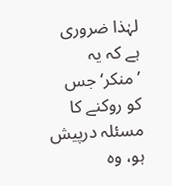لہٰذا ضروری ہے کہ یہ ’منکر‘ جس کو روکنے کا مسئلہ درپیش ہو، وہ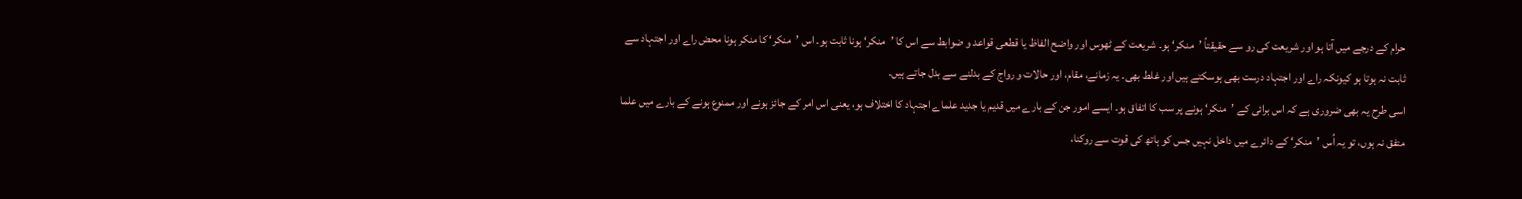حرام کے درجے میں آتا ہو اور شریعت کی رو سے حقیقتاً ’منکر‘ ہو۔ شریعت کے ٹھوس اور واضح الفاظ یا قطعی قواعد و ضوابط سے اس کا ’منکر‘ ہونا ثابت ہو۔ اس ’منکر‘ کا منکر ہونا محض راے اور اجتہاد سے ثابت نہ ہوتا ہو کیونکہ راے اور اجتہاد درست بھی ہوسکتے ہیں اور غلط بھی۔ یہ زمانے، مقام، اور حالات و رواج کے بدلنے سے بدل جاتے ہیں۔
اسی طرح یہ بھی ضروری ہے کہ اس برائی کے ’منکر‘ ہونے پر سب کا اتفاق ہو۔ ایسے امور جن کے بارے میں قدیم یا جدید علماے اجتہاد کا اختلاف ہو، یعنی اس امر کے جائز ہونے اور ممنوع ہونے کے بارے میں علما متفق نہ ہوں، تو یہ اُس ’منکر‘ کے دائرے میں داخل نہیں جس کو ہاتھ کی قوت سے روکنا،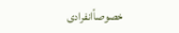خصوصاًانفرادی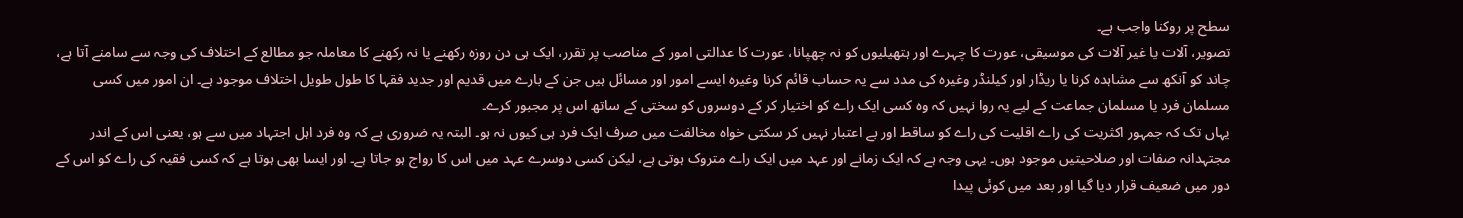سطح پر روکنا واجب ہے۔
تصویر، آلات یا غیر آلات کی موسیقی، عورت کا چہرے اور ہتھیلیوں کو نہ چھپانا، عورت کا عدالتی امور کے مناصب پر تقرر، ایک ہی دن روزہ رکھنے یا نہ رکھنے کا معاملہ جو مطالع کے اختلاف کی وجہ سے سامنے آتا ہے، چاند کو آنکھ سے مشاہدہ کرنا یا ریڈار اور کیلنڈر وغیرہ کی مدد سے یہ حساب قائم کرنا وغیرہ ایسے امور اور مسائل ہیں جن کے بارے میں قدیم اور جدید فقہا کا طول طویل اختلاف موجود ہے۔ ان امور میں کسی مسلمان فرد یا مسلمان جماعت کے لیے یہ روا نہیں کہ وہ کسی ایک راے کو اختیار کر کے دوسروں کو سختی کے ساتھ اس پر مجبور کرے۔
یہاں تک کہ جمہور اکثریت کی راے اقلیت کی راے کو ساقط اور بے اعتبار نہیں کر سکتی خواہ مخالفت میں صرف ایک فرد ہی کیوں نہ ہو۔ البتہ یہ ضروری ہے کہ وہ فرد اہل اجتہاد میں سے ہو، یعنی اس کے اندر مجتہدانہ صفات اور صلاحیتیں موجود ہوں۔ یہی وجہ ہے کہ ایک زمانے اور عہد میں ایک راے متروک ہوتی ہے، لیکن کسی دوسرے عہد میں اس کا رواج ہو جاتا ہے۔ اور ایسا بھی ہوتا ہے کہ کسی فقیہ کی راے کو اس کے دور میں ضعیف قرار دیا گیا اور بعد میں کوئی پیدا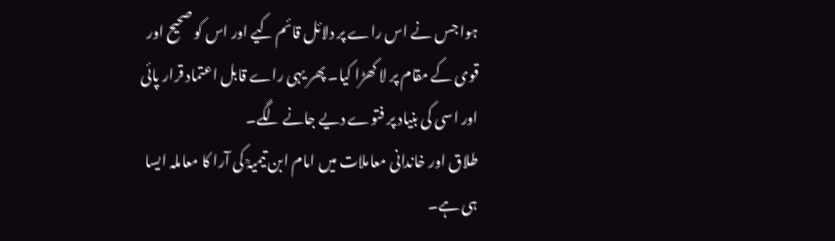ہوا جس نے اس راے پر دلائل قائم کیے اور اس کو صحیح اور قوی کے مقام پر لا کھڑا کیا۔ پھر یہی راے قابل اعتماد قرار پائی اور اسی کی بنیاد پر فتوے دیے جانے لگے۔
طلاق اور خاندانی معاملات میں امام ابن تیمیہؒ کی آرا کا معاملہ ایسا ہی ہے۔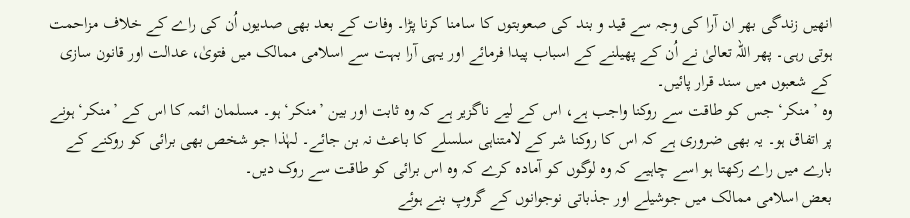انھیں زندگی بھر ان آرا کی وجہ سے قید و بند کی صعوبتوں کا سامنا کرنا پڑا۔ وفات کے بعد بھی صدیوں اُن کی راے کے خلاف مزاحمت ہوتی رہی۔ پھر اللہ تعالیٰ نے اُن کے پھیلنے کے اسباب پیدا فرمائے اور یہی آرا بہت سے اسلامی ممالک میں فتویٰ، عدالت اور قانون سازی کے شعبوں میں سند قرار پائیں۔
وہ ’منکر‘ جس کو طاقت سے روکنا واجب ہے، اس کے لیے ناگزیر ہے کہ وہ ثابت اور بین ’منکر‘ ہو۔ مسلمان ائمہ کا اس کے ’منکر‘ ہونے پر اتفاق ہو۔ یہ بھی ضروری ہے کہ اس کا روکنا شر کے لامتناہی سلسلے کا باعث نہ بن جائے۔ لہٰذا جو شخص بھی برائی کو روکنے کے بارے میں راے رکھتا ہو اسے چاہیے کہ وہ لوگوں کو آمادہ کرے کہ وہ اس برائی کو طاقت سے روک دیں۔
بعض اسلامی ممالک میں جوشیلے اور جذباتی نوجوانوں کے گروپ بنے ہوئے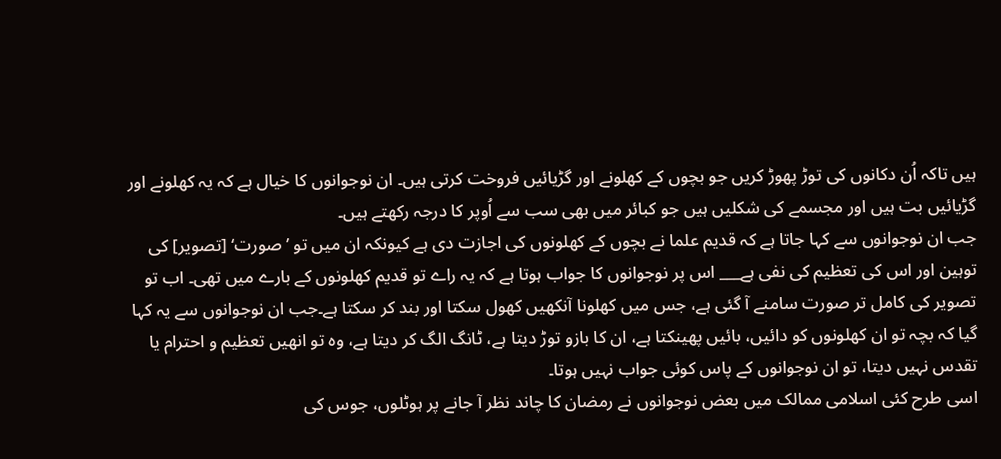ہیں تاکہ اُن دکانوں کی توڑ پھوڑ کریں جو بچوں کے کھلونے اور گڑیائیں فروخت کرتی ہیں۔ ان نوجوانوں کا خیال ہے کہ یہ کھلونے اور گڑیائیں بت ہیں اور مجسمے کی شکلیں ہیں جو کبائر میں بھی سب سے اُوپر کا درجہ رکھتے ہیں۔
جب ان نوجوانوں سے کہا جاتا ہے کہ قدیم علما نے بچوں کے کھلونوں کی اجازت دی ہے کیونکہ ان میں تو ’صورت‘ [تصویر] کی توہین اور اس کی تعظیم کی نفی ہے___ اس پر نوجوانوں کا جواب ہوتا ہے کہ یہ راے تو قدیم کھلونوں کے بارے میں تھی۔ اب تو تصویر کی کامل تر صورت سامنے آ گئی ہے، جس میں کھلونا آنکھیں کھول سکتا اور بند کر سکتا ہے۔جب ان نوجوانوں سے یہ کہا گیا کہ بچہ تو ان کھلونوں کو دائیں، بائیں پھینکتا ہے، ان کا بازو توڑ دیتا ہے، ٹانگ الگ کر دیتا ہے، وہ تو انھیں تعظیم و احترام یا تقدس نہیں دیتا، تو ان نوجوانوں کے پاس کوئی جواب نہیں ہوتا۔
اسی طرح کئی اسلامی ممالک میں بعض نوجوانوں نے رمضان کا چاند نظر آ جانے پر ہوٹلوں، جوس کی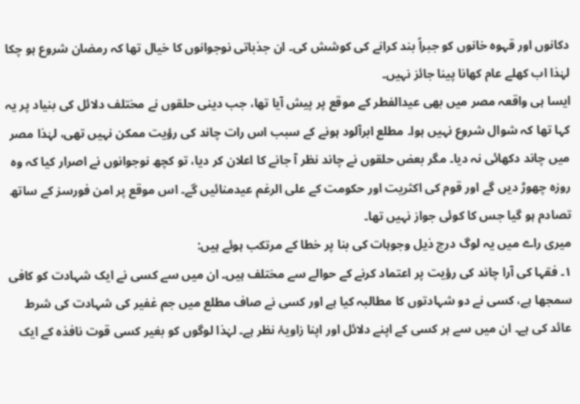دکانوں اور قہوہ خانوں کو جبراً بند کرانے کی کوشش کی۔ ان جذباتی نوجوانوں کا خیال تھا کہ رمضان شروع ہو چکا لہٰذا اب کھلے عام کھانا پینا جائز نہیں۔
ایسا ہی واقعہ مصر میں بھی عیدالفطر کے موقع پر پیش آیا تھا، جب دینی حلقوں نے مختلف دلائل کی بنیاد پر یہ کہا تھا کہ شوال شروع نہیں ہوا۔ مطلع ابرآلود ہونے کے سبب اس رات چاند کی رؤیت ممکن نہیں تھی، لہٰذا مصر میں چاند دکھائی نہ دیا۔ مگر بعض حلقوں نے چاند نظر آ جانے کا اعلان کر دیا، تو کچھ نوجوانوں نے اصرار کیا کہ وہ روزہ چھوڑ دیں گے اور قوم کی اکثریت اور حکومت کے علی الرغم عیدمنائیں گے۔ اس موقع پر امن فورسز کے ساتھ تصادم ہو گیا جس کا کوئی جواز نہیں تھا۔
میری راے میں یہ لوگ درج ذیل وجوہات کی بنا پر خطا کے مرتکب ہوئے ہیں:
۱۔ فقہا کی آرا چاند کی رؤیت پر اعتماد کرنے کے حوالے سے مختلف ہیں۔ ان میں سے کسی نے ایک شہادت کو کافی سمجھا ہے، کسی نے دو شہادتوں کا مطالبہ کیا ہے اور کسی نے صاف مطلع میں جم غفیر کی شہادت کی شرط عائد کی ہے۔ ان میں سے ہر کسی کے اپنے دلائل اور اپنا زاویۂ نظر ہے۔ لہٰذا لوگوں کو بغیر کسی قوت نافذہ کے ایک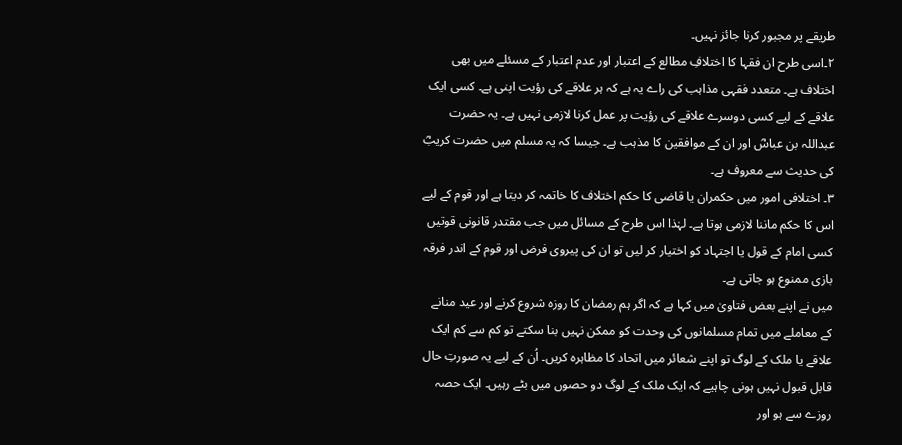طریقے پر مجبور کرنا جائز نہیں۔
۲۔اسی طرح ان فقہا کا اختلافِ مطالع کے اعتبار اور عدم اعتبار کے مسئلے میں بھی اختلاف ہے۔ متعدد فقہی مذاہب کی راے یہ ہے کہ ہر علاقے کی رؤیت اپنی ہے۔ کسی ایک علاقے کے لیے کسی دوسرے علاقے کی رؤیت پر عمل کرنا لازمی نہیں ہے۔ یہ حضرت عبداللہ بن عباسؓ اور ان کے موافقین کا مذہب ہے۔ جیسا کہ یہ مسلم میں حضرت کریبؓ کی حدیث سے معروف ہے۔
۳۔ اختلافی امور میں حکمران یا قاضی کا حکم اختلاف کا خاتمہ کر دیتا ہے اور قوم کے لیے اس کا حکم ماننا لازمی ہوتا ہے۔ لہٰذا اس طرح کے مسائل میں جب مقتدر قانونی قوتیں کسی امام کے قول یا اجتہاد کو اختیار کر لیں تو ان کی پیروی فرض اور قوم کے اندر فرقہ بازی ممنوع ہو جاتی ہے۔
میں نے اپنے بعض فتاویٰ میں کہا ہے کہ اگر ہم رمضان کا روزہ شروع کرنے اور عید منانے کے معاملے میں تمام مسلمانوں کی وحدت کو ممکن نہیں بنا سکتے تو کم سے کم ایک علاقے یا ملک کے لوگ تو اپنے شعائر میں اتحاد کا مظاہرہ کریں۔ اُن کے لیے یہ صورتِ حال قابل قبول نہیں ہونی چاہیے کہ ایک ملک کے لوگ دو حصوں میں بٹے رہیں۔ ایک حصہ روزے سے ہو اور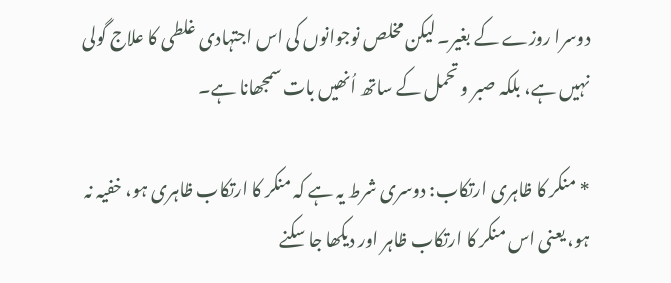دوسرا روزے کے بغیر۔ لیکن مخلص نوجوانوں کی اس اجتہادی غلطی کا علاج گولی نہیں ہے، بلکہ صبر و تحمل کے ساتھ اُنھیں بات سمجھانا ہے۔

* منکر کا ظاہری ارتکاب: دوسری شرط یہ ہے کہ منکر کا ارتکاب ظاہری ہو، خفیہ نہ ہو، یعنی اس منکر کا ارتکاب ظاہر اور دیکھا جا سکنے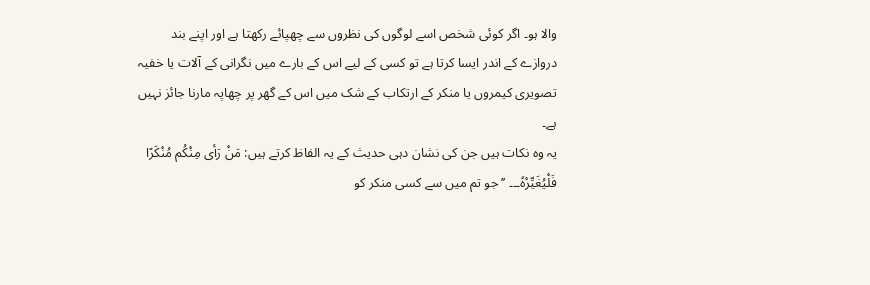والا ہو۔ اگر کوئی شخص اسے لوگوں کی نظروں سے چھپائے رکھتا ہے اور اپنے بند دروازے کے اندر ایسا کرتا ہے تو کسی کے لیے اس کے بارے میں نگرانی کے آلات یا خفیہ تصویری کیمروں یا منکر کے ارتکاب کے شک میں اس کے گھر پر چھاپہ مارنا جائز نہیں ہے۔
یہ وہ نکات ہیں جن کی نشان دہی حدیث کے یہ الفاظ کرتے ہیں: مَنْ رَأی مِنْکُم مُنْکَرًا فَلْیُغَیِّرْہٗ۔۔۔ ’’جو تم میں سے کسی منکر کو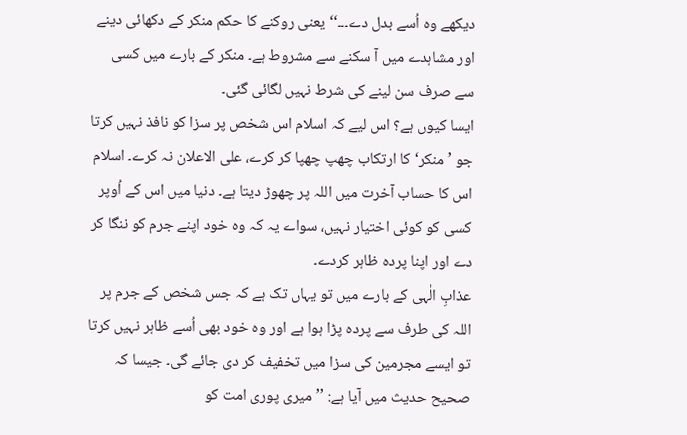دیکھے وہ اُسے بدل دے۔۔۔‘‘ یعنی روکنے کا حکم منکر کے دکھائی دینے اور مشاہدے میں آ سکنے سے مشروط ہے۔ منکر کے بارے میں کسی سے صرف سن لینے کی شرط نہیں لگائی گئی۔
ایسا کیوں ہے؟ اس لیے کہ اسلام اس شخص پر سزا کو نافذ نہیں کرتا جو ’منکر‘ کا ارتکاب چھپ چھپا کر کرے، علی الاعلان نہ کرے۔ اسلام اس کا حساب آخرت میں اللہ پر چھوڑ دیتا ہے۔ دنیا میں اس کے اُوپر کسی کو کوئی اختیار نہیں، سواے یہ کہ وہ خود اپنے جرم کو ننگا کر دے اور اپنا پردہ ظاہر کردے۔
عذابِ الٰہی کے بارے میں تو یہاں تک ہے کہ جس شخص کے جرم پر اللہ کی طرف سے پردہ پڑا ہوا ہے اور وہ خود بھی اُسے ظاہر نہیں کرتا تو ایسے مجرمین کی سزا میں تخفیف کر دی جائے گی۔ جیسا کہ صحیح حدیث میں آیا ہے: ’’میری پوری امت کو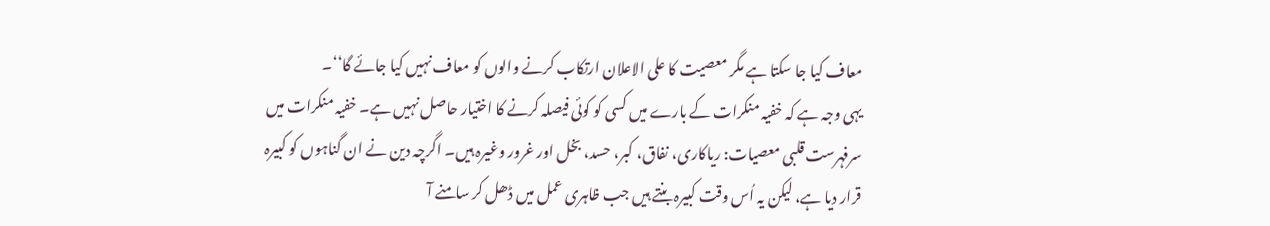معاف کیا جا سکتا ہے مگر معصیت کا علی الاعلان ارتکاب کرنے والوں کو معاف نہیں کیا جائے گا‘‘۔
یہی وجہ ہے کہ خفیہ منکرات کے بارے میں کسی کو کوئی فیصلہ کرنے کا اختیار حاصل نہیں ہے۔ خفیہ منکرات میں سرفہرست قلبی معصیات: ریاکاری، نفاق، کبر، حسد، بخل اور غرور وغیرہ ہیں۔ اگرچہ دین نے ان گناہوں کو کبیرہ قرار دیا ہے، لیکن یہ اُس وقت کبیرہ بنتے ہیں جب ظاہری عمل میں ڈھل کر سامنے آ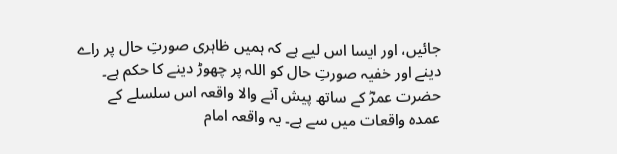جائیں، اور ایسا اس لیے ہے کہ ہمیں ظاہری صورتِ حال پر راے دینے اور خفیہ صورتِ حال کو اللہ پر چھوڑ دینے کا حکم ہے۔
حضرت عمرؓ کے ساتھ پیش آنے والا واقعہ اس سلسلے کے عمدہ واقعات میں سے ہے۔ یہ واقعہ امام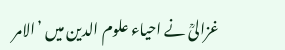غزالیؒ نے احیاء علوم الدین میں ’الامر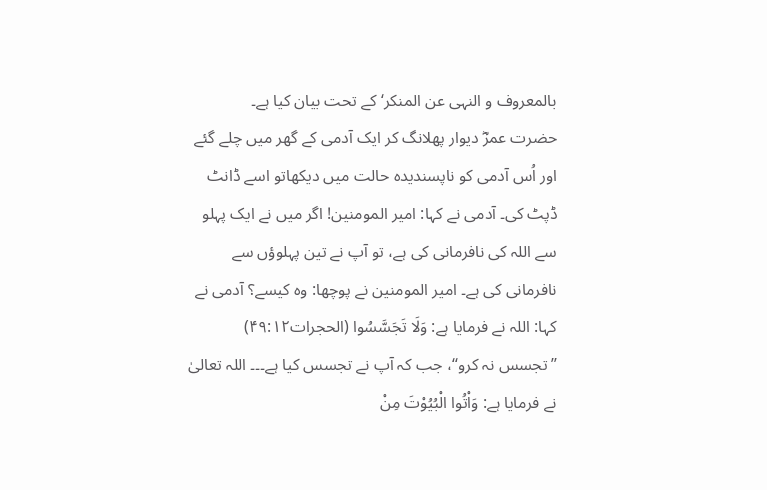بالمعروف و النہی عن المنکر‘ کے تحت بیان کیا ہے۔
حضرت عمرؓ دیوار پھلانگ کر ایک آدمی کے گھر میں چلے گئے اور اُس آدمی کو ناپسندیدہ حالت میں دیکھاتو اسے ڈانٹ ڈپٹ کی۔ آدمی نے کہا: امیر المومنین! اگر میں نے ایک پہلو سے اللہ کی نافرمانی کی ہے، تو آپ نے تین پہلوؤں سے نافرمانی کی ہے۔ امیر المومنین نے پوچھا: وہ کیسے؟ آدمی نے کہا: اللہ نے فرمایا ہے: وَلَا تَجَسَّسُوا (الحجرات۴۹:۱۲) ’’تجسس نہ کرو‘‘، جب کہ آپ نے تجسس کیا ہے۔۔۔ اللہ تعالیٰ نے فرمایا ہے: وَاْتُوا الْبُیُوْتَ مِنْ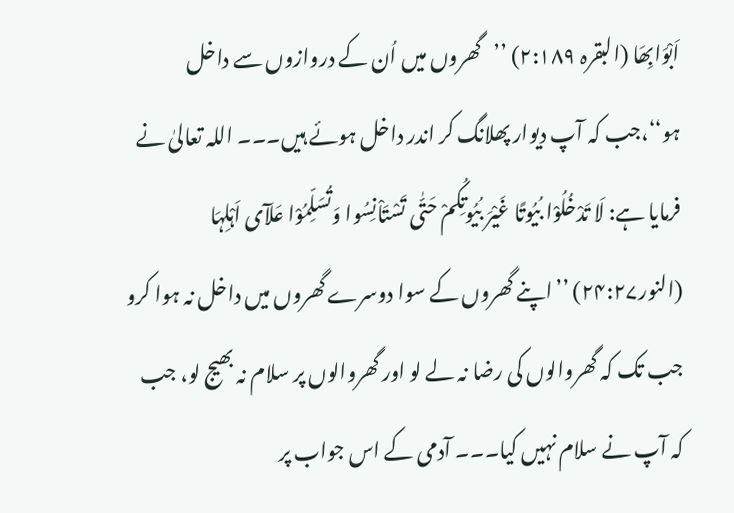اَبْوَابِھَا (البقرہ ۲:۱۸۹) ’’گھروں میں اُن کے دروازوں سے داخل ہو‘‘،جب کہ آپ دیوار پھلانگ کر اندر داخل ہوئے ہیں۔۔۔ اللہ تعالیٰ نے فرمایا ہے: لَا تَدْخُلُوْا بُیُوتًا غَیْرَ بُیُوتِکُمْ حَتّٰی تَسْتَاْنِسُوا وَتُسَلِّمُوْا عَلآی اَہْلِہَا (النور۲۴:۲۷) ’’اپنے گھروں کے سوا دوسرے گھروں میں داخل نہ ہوا کرو جب تک کہ گھروالوں کی رضا نہ لے لو اور گھروالوں پر سلام نہ بھیج لو، جب کہ آپ نے سلام نہیں کیا۔۔۔ آدمی کے اس جواب پر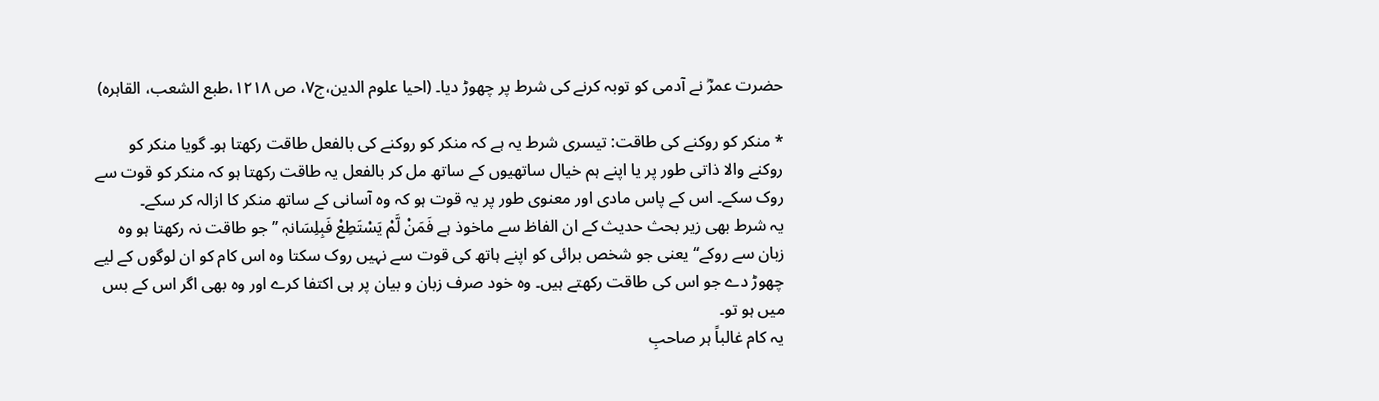حضرت عمرؓ نے آدمی کو توبہ کرنے کی شرط پر چھوڑ دیا۔ (احیا علوم الدین،ج۷، ص ۱۲۱۸،طبع الشعب، القاہرہ)

* منکر کو روکنے کی طاقت: تیسری شرط یہ ہے کہ منکر کو روکنے کی بالفعل طاقت رکھتا ہو۔ گویا منکر کو روکنے والا ذاتی طور پر یا اپنے ہم خیال ساتھیوں کے ساتھ مل کر بالفعل یہ طاقت رکھتا ہو کہ منکر کو قوت سے روک سکے۔ اس کے پاس مادی اور معنوی طور پر یہ قوت ہو کہ وہ آسانی کے ساتھ منکر کا ازالہ کر سکے۔
یہ شرط بھی زیر بحث حدیث کے ان الفاظ سے ماخوذ ہے فَمَنْ لَّمْ یَسْتَطِعْ فَبِلِسَانہٖ ’’جو طاقت نہ رکھتا ہو وہ زبان سے روکے‘‘ یعنی جو شخص برائی کو اپنے ہاتھ کی قوت سے نہیں روک سکتا وہ اس کام کو ان لوگوں کے لیے چھوڑ دے جو اس کی طاقت رکھتے ہیں۔ وہ خود صرف زبان و بیان پر ہی اکتفا کرے اور وہ بھی اگر اس کے بس میں ہو تو۔
یہ کام غالباً ہر صاحبِ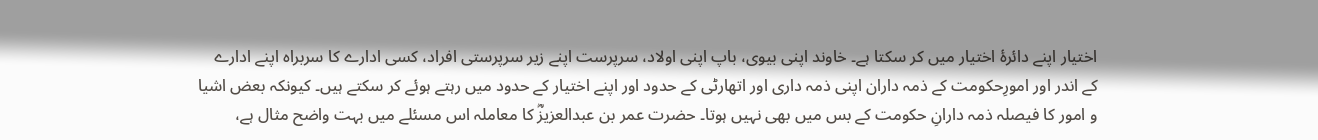اختیار اپنے دائرۂ اختیار میں کر سکتا ہے۔ خاوند اپنی بیوی، باپ اپنی اولاد، سرپرست اپنے زیر سرپرستی افراد، کسی ادارے کا سربراہ اپنے ادارے کے اندر اور امورِحکومت کے ذمہ داران اپنی ذمہ داری اور اتھارٹی کے حدود اور اپنے اختیار کے حدود میں رہتے ہوئے کر سکتے ہیں۔ کیونکہ بعض اشیا و امور کا فیصلہ ذمہ دارانِ حکومت کے بس میں بھی نہیں ہوتا۔ حضرت عمر بن عبدالعزیزؓ کا معاملہ اس مسئلے میں بہت واضح مثال ہے،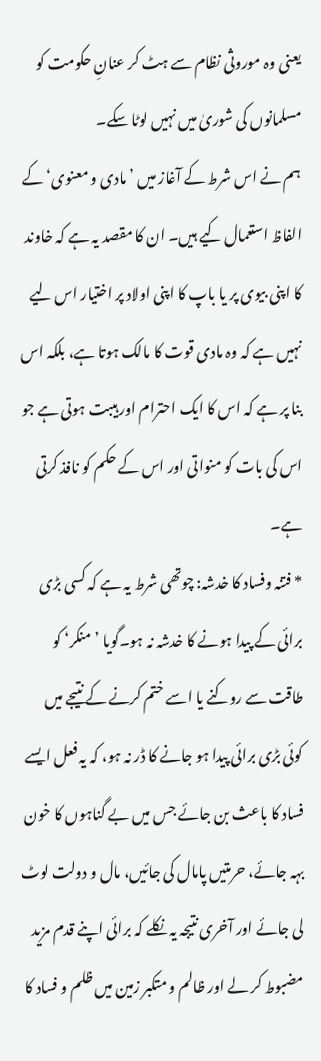یعنی وہ موروثی نظام سے ہٹ کر عنانِ حکومت کو مسلمانوں کی شوریٰ میں نہیں لوٹا سکے۔
ہم نے اس شرط کے آغاز میں ’مادی و معنوی‘ کے الفاظ استعمال کیے ہیں۔ ان کا مقصد یہ ہے کہ خاوند کا اپنی بیوی پر یا باپ کا اپنی اولاد پر اختیار اس لیے نہیں ہے کہ وہ مادی قوت کا مالک ہوتا ہے، بلکہ اس بنا پر ہے کہ اس کا ایک احترام اور ہیبت ہوتی ہے جو اس کی بات کو منواتی اور اس کے حکم کو نافذ کرتی ہے۔
* فتنہ وفساد کا خدشہ: چوتھی شرط یہ ہے کہ کسی بڑی برائی کے پیدا ہونے کا خدشہ نہ ہو۔گویا ’منکر‘ کو طاقت سے روکنے یا اسے ختم کرنے کے نتیجے میں کوئی بڑی برائی پیدا ہو جانے کا ڈر نہ ہو، کہ یہ فعل ایسے فساد کا باعث بن جائے جس میں بے گناہوں کا خون بہہ جائے، حرمتیں پامال کی جائیں، مال و دولت لوٹ لی جائے اور آخری نتیجہ یہ نکلے کہ برائی اپنے قدم مزید مضبوط کر لے اور ظالم و متکبر زمین میں ظلم و فساد کا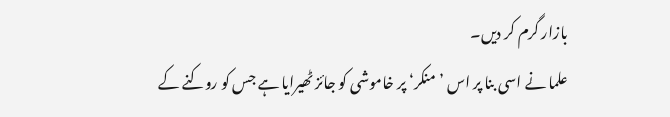بازار گرم کر دیں۔
علما نے اسی بنا پر اس ’منکر‘ پر خاموشی کو جائز ٹھیرایا ہے جس کو روکنے کے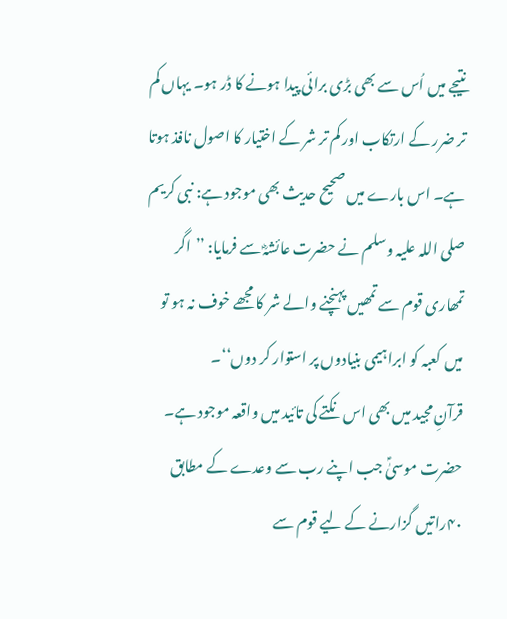نتیجے میں اُس سے بھی بڑی برائی پیدا ہونے کا ڈر ہو۔ یہاں کم تر ضرر کے ارتکاب اور کم تر شر کے اختیار کا اصول نافذ ہوتا ہے۔ اس بارے میں صحیح حدیث بھی موجود ہے: نبی کریم صلی اللہ علیہ وسلم نے حضرت عائشہؓ سے فرمایا: ’’اگر تمھاری قوم سے تمھیں پہنچنے والے شر کا مجھے خوف نہ ہو تو میں کعبہ کو ابراہیمی بنیادوں پر استوار کر دوں‘‘۔
قرآنِ مجید میں بھی اس نکتے کی تائید میں واقعہ موجود ہے۔ حضرت موسیٰؑ جب اپنے رب سے وعدے کے مطابق ۴۰راتیں گزارنے کے لیے قوم سے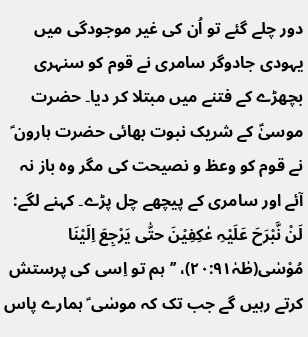دور چلے گئے تو اُن کی غیر موجودگی میں یہودی جادوگر سامری نے قوم کو سنہری بچھڑے کے فتنے میں مبتلا کر دیا۔ حضرت موسیٰؑ کے شریک نبوت بھائی حضرت ہارون ؑ نے قوم کو وعظ و نصیحت کی مگر وہ باز نہ آئے اور سامری کے پیچھے چل پڑے۔ کہنے لگے: لَنْ نَّبْرَحَ عَلَیْہِ عٰکِفِیْنَ حتّٰی یَرْجِعَ اِلَیْنَا مُوْسٰی(طٰہٰ۲۰:۹۱)، ’’ہم تو اِسی کی پرستش کرتے رہیں گے جب تک کہ موسٰی ؑ ہمارے پاس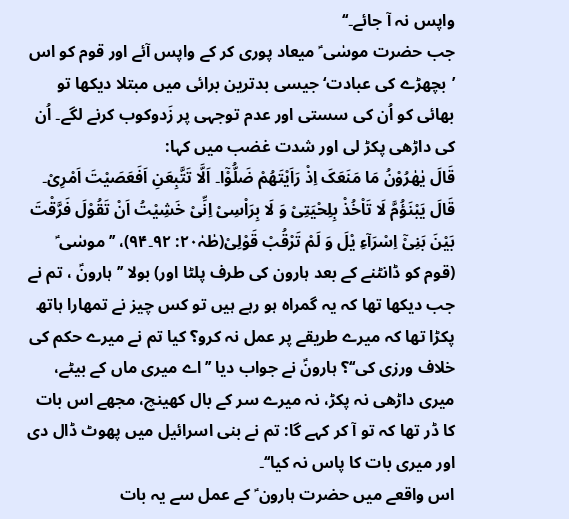واپس نہ آ جائے۔‘‘
جب حضرت موسٰی ؑ میعاد پوری کر کے واپس آئے اور قوم کو اس ’بچھڑے کی عبادت‘ جیسی بدترین برائی میں مبتلا دیکھا تو بھائی کو اُن کی سستی اور عدم توجہی پر زَدوکوب کرنے لگے۔ اُن کی داڑھی پکڑ لی اور شدت غضب میں کہا:
قَالَ یٰھٰرُوْنُ مَا مَنَعَکَ اِذْ رَاَیْتَھُمْ ضَلُّوْٓا۔ اَلَّا تَتَّبِعَنِ اَفَعَصَیْتَ اَمْرِیْ۔ قَالَ یَبْنَؤُمَّ لَا تَاْخُذْ بِلِحْیَتِیْ وَ لَا بِرَاْسِیْ اِنِّیْ خَشِیْتُ اَنْ تَقُوْلَ فَرَّقْتَ بَیْنَ بَنِیْٓ اِسْرَآءِ یْلَ وَ لَمْ تَرْقُبْ قَوْلِیْ(طٰہٰ۲۰: ۹۲۔۹۴)، ’’موسٰی ؑ (قوم کو ڈانٹنے کے بعد ہارون کی طرف پلٹا اور) بولا ’’ہارونؑ ، تم نے جب دیکھا تھا کہ یہ گمراہ ہو رہے ہیں تو کس چیز نے تمھارا ہاتھ پکڑا تھا کہ میرے طریقے پر عمل نہ کرو؟ کیا تم نے میرے حکم کی خلاف ورزی کی‘‘؟ ہارونؑ نے جواب دیا ’’اے میری ماں کے بیٹے، میری داڑھی نہ پکڑ، نہ میرے سر کے بال کھینچ، مجھے اس بات کا ڈر تھا کہ تو آ کر کہے گا: تم نے بنی اسرائیل میں پھوٹ ڈال دی اور میری بات کا پاس نہ کیا‘‘۔
اس واقعے میں حضرت ہارون ؑ کے عمل سے یہ بات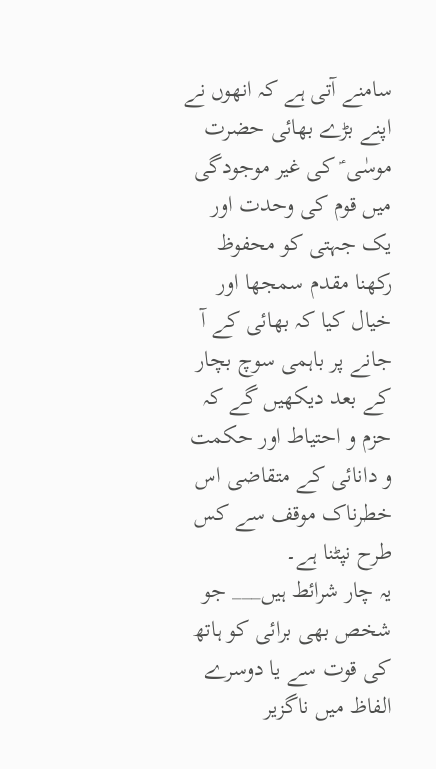سامنے آتی ہے کہ انھوں نے اپنے بڑے بھائی حضرت موسٰی ؑ کی غیر موجودگی میں قوم کی وحدت اور یک جہتی کو محفوظ رکھنا مقدم سمجھا اور خیال کیا کہ بھائی کے آ جانے پر باہمی سوچ بچار کے بعد دیکھیں گے کہ حزم و احتیاط اور حکمت و دانائی کے متقاضی اس خطرناک موقف سے کس طرح نپٹنا ہے۔
یہ چار شرائط ہیں___ جو شخص بھی برائی کو ہاتھ کی قوت سے یا دوسرے الفاظ میں ناگزیر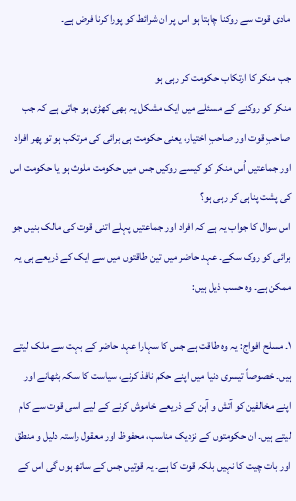مادی قوت سے روکنا چاہتا ہو اس پر ان شرائط کو پورا کرنا فرض ہے۔

جب منکر کا ارتکاب حکومت کر رہی ہو
منکر کو روکنے کے مسئلے میں ایک مشکل یہ بھی کھڑی ہو جاتی ہے کہ جب صاحبِ قوت اور صاحبِ اختیار، یعنی حکومت ہی برائی کی مرتکب ہو تو پھر افراد اور جماعتیں اُس منکر کو کیسے روکیں جس میں حکومت ملوث ہو یا حکومت اس کی پشت پناہی کر رہی ہو؟
اس سوال کا جواب یہ ہے کہ افراد اور جماعتیں پہلے اتنی قوت کی مالک بنیں جو برائی کو روک سکے۔ عہد حاضر میں تین طاقتوں میں سے ایک کے ذریعے ہی یہ ممکن ہے۔ وہ حسب ذیل ہیں:

۱۔ مسلح افواج: یہ وہ طاقت ہے جس کا سہارا عہد حاضر کے بہت سے ملک لیتے ہیں۔ خصوصاً تیسری دنیا میں اپنے حکم نافذ کرنے، سیاست کا سکہ بٹھانے اور اپنے مخالفین کو آتش و آہن کے ذریعے خاموش کرنے کے لیے اسی قوت سے کام لیتے ہیں۔ ان حکومتوں کے نزدیک مناسب، محفوظ اور معقول راستہ دلیل و منطق اور بات چیت کا نہیں بلکہ قوت کا ہے۔ یہ قوتیں جس کے ساتھ ہوں گی اس کے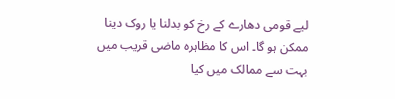لیے قومی دھارے کے رخ کو بدلنا یا روک دینا ممکن ہو گا۔ اس کا مظاہرہ ماضی قریب میں بہت سے ممالک میں کیا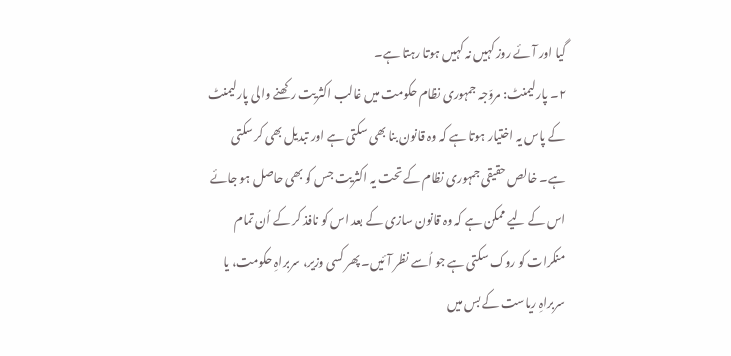گیا اور آئے روز کہیں نہ کہیں ہوتا رہتا ہے۔
۲۔ پارلیمنٹ: مروّجہ جمہوری نظام حکومت میں غالب اکثریت رکھنے والی پارلیمنٹ کے پاس یہ اختیار ہوتا ہے کہ وہ قانون بنا بھی سکتی ہے اور تبدیل بھی کر سکتی ہے۔ خالص حقیقی جمہوری نظام کے تحت یہ اکثریت جس کو بھی حاصل ہو جائے اس کے لیے ممکن ہے کہ وہ قانون سازی کے بعد اس کو نافذ کر کے اُن تمام منکرات کو روک سکتی ہے جو اُسے نظر آئیں۔ پھر کسی وزیر، سربراہِ حکومت، یا سربراہِ ریاست کے بس میں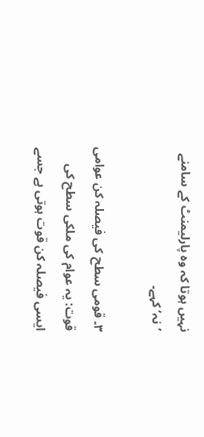نہیں ہوتا کہ وہ پارلیمنٹ کے سامنے ’نہ‘ کہے۔

۳۔ قومی سطح کی فیصلہ کن عوامی قوت: یہ عوام کی ملکی سطح کی ایسی فیصلہ کن قوت ہوتی ہے جسے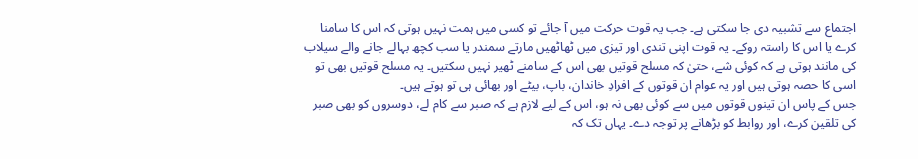اجتماع سے تشبیہ دی جا سکتی ہے۔ جب یہ قوت حرکت میں آ جائے تو کسی میں ہمت نہیں ہوتی کہ اس کا سامنا کرے یا اس کا راستہ روکے۔ یہ قوت اپنی تندی اور تیزی میں ٹھاٹھیں مارتے سمندر یا سب کچھ بہالے جانے والے سیلاب کی مانند ہوتی ہے کہ کوئی شے، حتیٰ کہ مسلح قوتیں بھی اس کے سامنے ٹھیر نہیں سکتیں۔ یہ مسلح قوتیں بھی تو اسی کا حصہ ہوتی ہیں اور یہ عوام ان قوتوں کے افرادِ خاندان، باپ، بیٹے اور بھائی ہی تو ہوتے ہیں۔
جس کے پاس ان تینوں قوتوں میں سے کوئی بھی نہ ہو، اس کے لیے لازم ہے کہ صبر سے کام لے، دوسروں کو بھی صبر کی تلقین کرے، اور روابط کو بڑھانے پر توجہ دے۔ یہاں تک کہ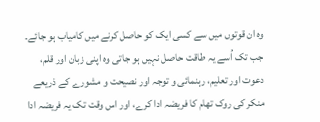وہ ان قوتوں میں سے کسی ایک کو حاصل کرنے میں کامیاب ہو جائے۔ جب تک اُسے یہ طاقت حاصل نہیں ہو جاتی وہ اپنی زبان اور قلم، دعوت اور تعلیم، رہنمائی و توجہ اور نصیحت و مشورے کے ذریعے منکر کی روک تھام کا فریضہ ادا کرے، اور اس وقت تک یہ فریضہ ادا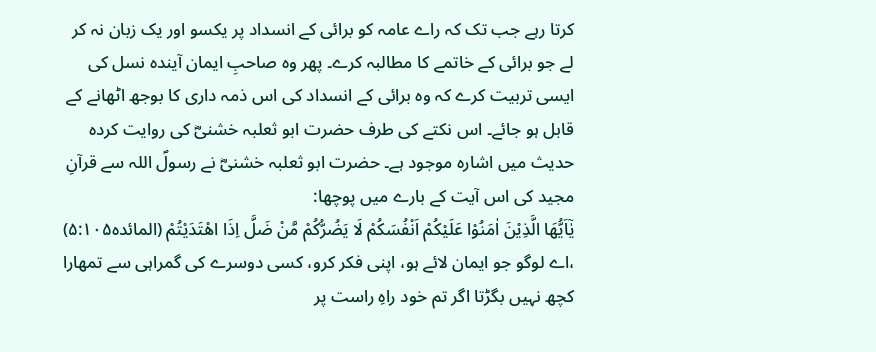کرتا رہے جب تک کہ راے عامہ کو برائی کے انسداد پر یکسو اور یک زبان نہ کر لے جو برائی کے خاتمے کا مطالبہ کرے۔ پھر وہ صاحبِ ایمان آیندہ نسل کی ایسی تربیت کرے کہ وہ برائی کے انسداد کی اس ذمہ داری کا بوجھ اٹھانے کے قابل ہو جائے۔ اس نکتے کی طرف حضرت ابو ثعلبہ خشنیؓ کی روایت کردہ حدیث میں اشارہ موجود ہے۔ حضرت ابو ثعلبہ خشنیؓ نے رسولؐ اللہ سے قرآنِ مجید کی اس آیت کے بارے میں پوچھا:
یٰٓاَیُّھَا الَّذِیْنَ اٰمَنُوْا عَلَیْکُمْ اَنْفُسَکُمْ لَا یَضُرُّکُمْ مَّنْ ضَلَّ اِذَا اھْتَدَیْتُمْ (المائدہ۵:۱۰۵) ،اے لوگو جو ایمان لائے ہو، اپنی فکر کرو، کسی دوسرے کی گمراہی سے تمھارا کچھ نہیں بگڑتا اگر تم خود راہِ راست پر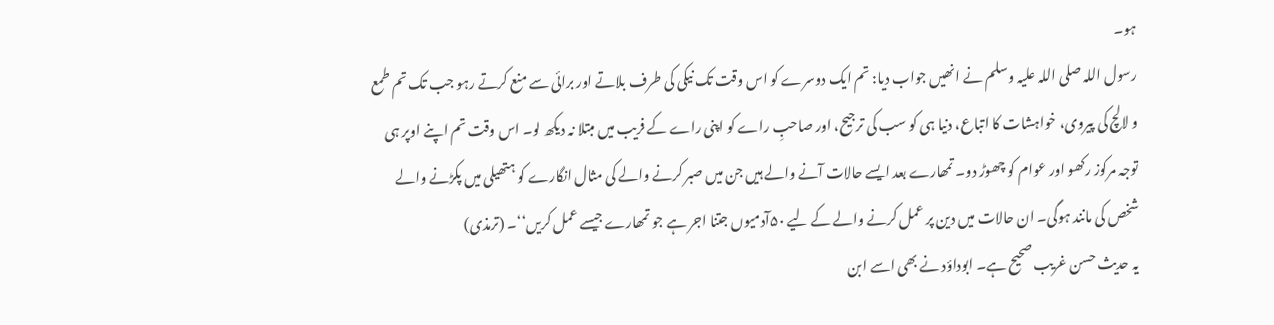ہو۔
رسول اللہ صلی اللہ علیہ وسلم نے انھیں جواب دیا: تم ایک دوسرے کو اس وقت تک نیکی کی طرف بلاتے اور برائی سے منع کرتے رہو جب تک تم طمع و لالچ کی پیروی، خواہشات کا اتباع، دنیا ہی کو سب کی ترجیح، اور صاحبِ راے کو اپنی راے کے فریب میں مبتلا نہ دیکھ لو۔ اس وقت تم اپنے اوپر ہی توجہ مرکوز رکھو اور عوام کو چھوڑ دو۔ تمھارے بعد ایسے حالات آنے والے ہیں جن میں صبر کرنے والے کی مثال انگارے کو ہتھیلی میں پکڑنے والے شخص کی مانند ہوگی۔ ان حالات میں دین پر عمل کرنے والے کے لیے ۵۰آدمیوں جتنا اجر ہے جو تمھارے جیسے عمل کریں‘‘۔ (ترمذی)
یہ حدیث حسن غریب صحیح ہے۔ ابوداؤد نے بھی اسے ابن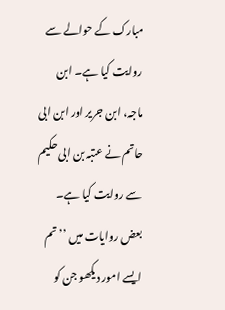مبارک کے حوالے سے روایت کیا ہے۔ ابن ماجہ، ابن جریر اور ابن ابی حاتم نے عتبہ بن ابی حکیم سے روایت کیا ہے۔ بعض روایات میں ’’تم ایسے امور دیکھو جن کو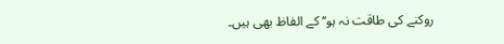روکنے کی طاقت نہ ہو‘‘ کے الفاظ بھی ہیں۔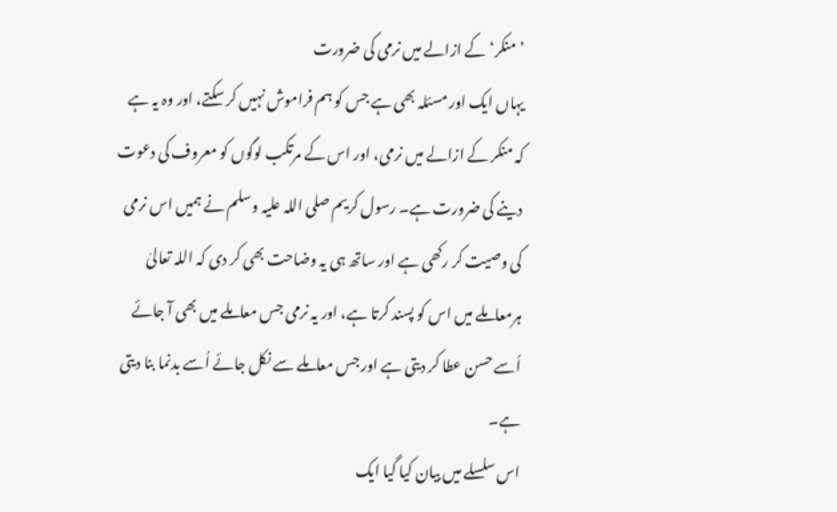’منکر‘ کے ازالے میں نرمی کی ضرورت
یہاں ایک اور مسئلہ بھی ہے جس کو ہم فراموش نہیں کر سکتے، اور وہ یہ ہے کہ منکر کے ازالے میں نرمی، اور اس کے مرتکب لوگوں کو معروف کی دعوت دینے کی ضرورت ہے۔ رسول کریم صلی اللہ علیہ وسلم نے ہمیں اس نرمی کی وصیت کر رکھی ہے اور ساتھ ہی یہ وضاحت بھی کر دی کہ اللہ تعالیٰ ہرمعاملے میں اس کو پسند کرتا ہے، اور یہ نرمی جس معاملے میں بھی آ جائے اُسے حسن عطا کر دیتی ہے اور جس معاملے سے نکل جائے اُسے بدنما بنا دیتی ہے۔
اس سلسلے میں بیان کیا گیا ایک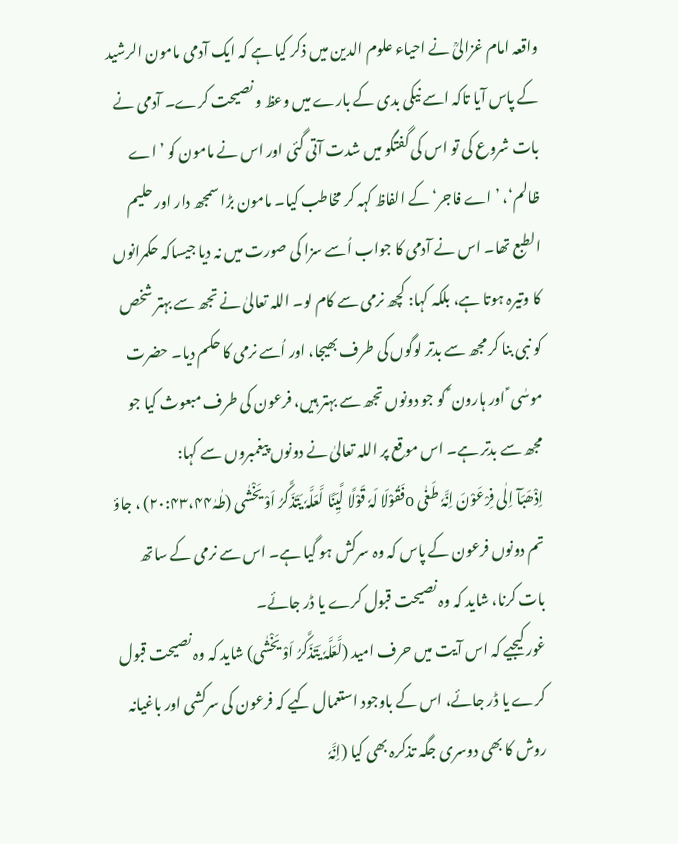واقعہ امام غزالیؒ نے احیاء علوم الدین میں ذکر کیا ہے کہ ایک آدمی مامون الرشید کے پاس آیا تاکہ اسے نیکی بدی کے بارے میں وعظ و نصیحت کرے۔ آدمی نے بات شروع کی تو اس کی گفتگو میں شدت آتی گئی اور اس نے مامون کو ’اے ظالم‘، ’اے فاجر‘ کے الفاظ کہہ کر مخاطب کیا۔ مامون بڑا سمجھ دار اور حلیم الطبع تھا۔ اس نے آدمی کا جواب اُسے سزا کی صورت میں نہ دیا جیساکہ حکمرانوں کا وتیرہ ہوتا ہے، بلکہ کہا: کچھ نرمی سے کام لو۔ اللہ تعالیٰ نے تجھ سے بہتر شخص کو نبی بنا کر مجھ سے بدتر لوگوں کی طرف بھیجا، اور اُسے نرمی کا حکم دیا۔ حضرت موسٰی ؑ اور ہارون ؑ کو جو دونوں تجھ سے بہتر ہیں، فرعون کی طرف مبعوث کیا جو مجھ سے بدتر ہے۔ اس موقع پر اللہ تعالیٰ نے دونوں پیغمبروں سے کہا:
اِذْھَبَآ اِلٰی فِرْعَوْنَ اِنَّہٗ طَغٰی oفَقُوْلَا لَہٗ قَوْلًا لَّیِّنًا لَّعَلَّہٗ یَتَذَکَّرُ اَوْ یَخْشٰی (طٰہٰ۲۰:۴۳،۴۴) ، جاؤ تم دونوں فرعون کے پاس کہ وہ سرکش ہو گیا ہے۔ اس سے نرمی کے ساتھ بات کرنا، شاید کہ وہ نصیحت قبول کرے یا ڈر جائے۔
غور کیجیے کہ اس آیت میں حرف امید (لَّعَلَّہٗ یَتَذَکَّرُ اَوْ یَخْشٰی) شاید کہ وہ نصیحت قبول کرے یا ڈر جائے، اس کے باوجود استعمال کیے کہ فرعون کی سرکشی اور باغیانہ روش کا بھی دوسری جگہ تذکرہ بھی کیا (اِنَّہٗ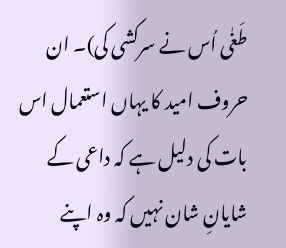طَغٰی اُس نے سرکشی کی)۔ ان حروف امید کا یہاں استعمال اس بات کی دلیل ہے کہ داعی کے شایانِ شان نہیں کہ وہ اپنے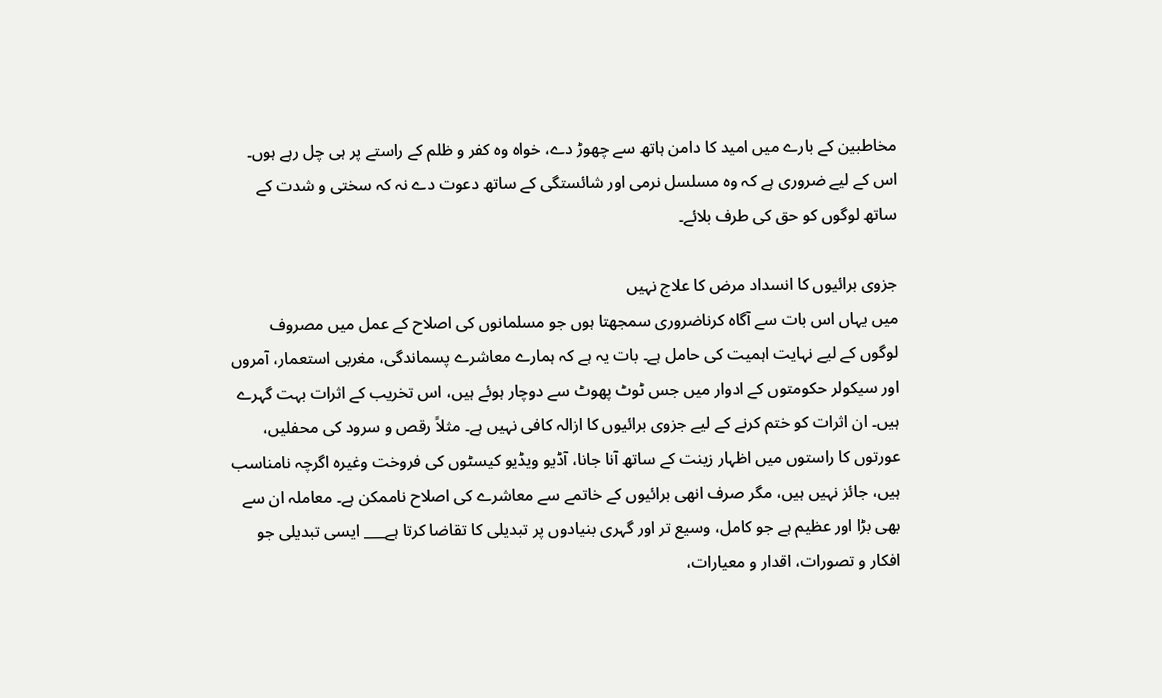مخاطبین کے بارے میں امید کا دامن ہاتھ سے چھوڑ دے، خواہ وہ کفر و ظلم کے راستے پر ہی چل رہے ہوں۔ اس کے لیے ضروری ہے کہ وہ مسلسل نرمی اور شائستگی کے ساتھ دعوت دے نہ کہ سختی و شدت کے ساتھ لوگوں کو حق کی طرف بلائے۔

جزوی برائیوں کا انسداد مرض کا علاج نہیں
میں یہاں اس بات سے آگاہ کرناضروری سمجھتا ہوں جو مسلمانوں کی اصلاح کے عمل میں مصروف لوگوں کے لیے نہایت اہمیت کی حامل ہے۔ بات یہ ہے کہ ہمارے معاشرے پسماندگی، مغربی استعمار، آمروں اور سیکولر حکومتوں کے ادوار میں جس ٹوٹ پھوٹ سے دوچار ہوئے ہیں، اس تخریب کے اثرات بہت گہرے ہیں۔ ان اثرات کو ختم کرنے کے لیے جزوی برائیوں کا ازالہ کافی نہیں ہے۔ مثلاً رقص و سرود کی محفلیں، عورتوں کا راستوں میں اظہار زینت کے ساتھ آنا جانا، آڈیو ویڈیو کیسٹوں کی فروخت وغیرہ اگرچہ نامناسب ہیں، جائز نہیں ہیں، مگر صرف انھی برائیوں کے خاتمے سے معاشرے کی اصلاح ناممکن ہے۔ معاملہ ان سے بھی بڑا اور عظیم ہے جو کامل، وسیع تر اور گہری بنیادوں پر تبدیلی کا تقاضا کرتا ہے___ ایسی تبدیلی جو افکار و تصورات، اقدار و معیارات،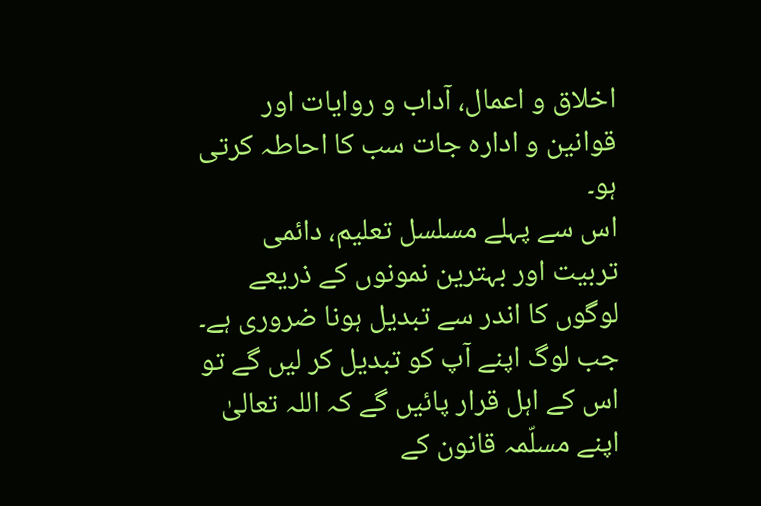اخلاق و اعمال، آداب و روایات اور قوانین و ادارہ جات سب کا احاطہ کرتی ہو۔
اس سے پہلے مسلسل تعلیم، دائمی تربیت اور بہترین نمونوں کے ذریعے لوگوں کا اندر سے تبدیل ہونا ضروری ہے۔ جب لوگ اپنے آپ کو تبدیل کر لیں گے تو اس کے اہل قرار پائیں گے کہ اللہ تعالیٰ اپنے مسلّمہ قانون کے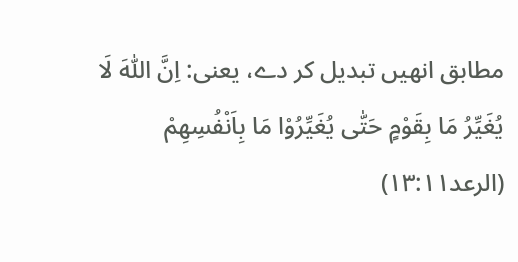مطابق انھیں تبدیل کر دے، یعنی: اِنَّ اللّٰہَ لَا یُغَیِّرُ مَا بِقَوْمٍ حَتّٰی یُغَیِّرُوْا مَا بِاَنْفُسِھِمْ (الرعد۱۳:۱۱)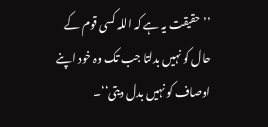’’ حقیقت یہ ہے کہ اللہ کسی قوم کے حال کو نہیں بدلتا جب تک وہ خود اپنے اوصاف کو نہیں بدل دیتی‘‘۔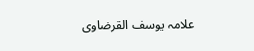علامہ یوسف القرضاوی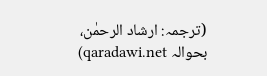(ترجمہ: ارشاد الرحمٰن، بحوالہ qaradawi.net)